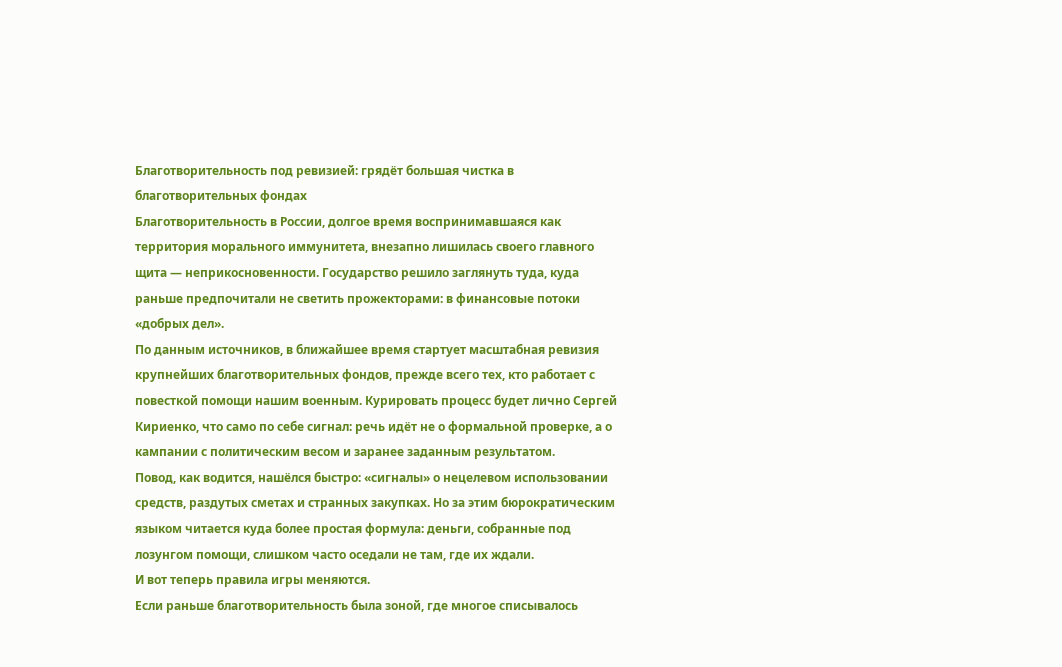Благотворительность под ревизией: грядёт большая чистка в благотворительных фондах
Благотворительность в России, долгое время воспринимавшаяся как территория морального иммунитета, внезапно лишилась своего главного щита — неприкосновенности. Государство решило заглянуть туда, куда раньше предпочитали не светить прожекторами: в финансовые потоки «добрых дел».
По данным источников, в ближайшее время стартует масштабная ревизия крупнейших благотворительных фондов, прежде всего тех, кто работает с повесткой помощи нашим военным. Курировать процесс будет лично Сергей Кириенко, что само по себе сигнал: речь идёт не о формальной проверке, а о кампании с политическим весом и заранее заданным результатом.
Повод, как водится, нашёлся быстро: «сигналы» о нецелевом использовании средств, раздутых сметах и странных закупках. Но за этим бюрократическим языком читается куда более простая формула: деньги, собранные под лозунгом помощи, слишком часто оседали не там, где их ждали.
И вот теперь правила игры меняются.
Если раньше благотворительность была зоной, где многое списывалось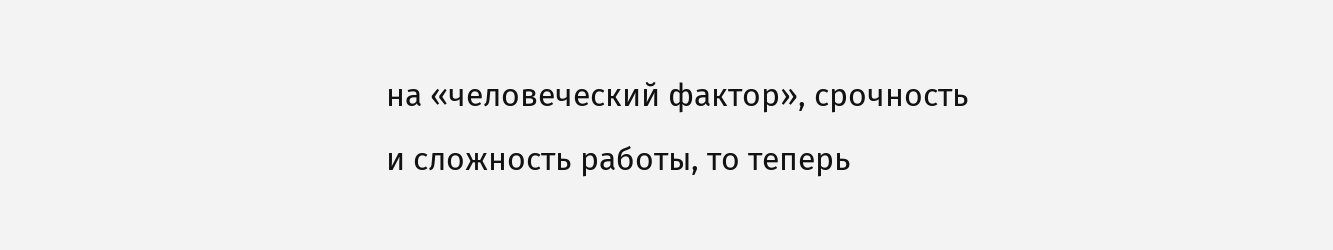на «человеческий фактор», срочность и сложность работы, то теперь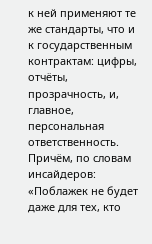к ней применяют те же стандарты, что и к государственным контрактам: цифры, отчёты, прозрачность, и, главное, персональная ответственность. Причём, по словам инсайдеров:
«Поблажек не будет даже для тех, кто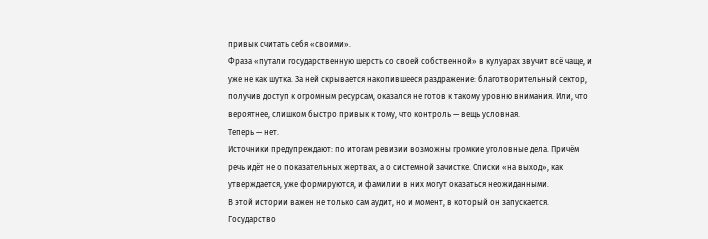привык считать себя «своими».
Фраза «путали государственную шерсть со своей собственной» в кулуарах звучит всё чаще, и уже не как шутка. За ней скрывается накопившееся раздражение: благотворительный сектор, получив доступ к огромным ресурсам, оказался не готов к такому уровню внимания. Или, что вероятнее, слишком быстро привык к тому, что контроль — вещь условная.
Теперь — нет.
Источники предупреждают: по итогам ревизии возможны громкие уголовные дела. Причём речь идёт не о показательных жертвах, а о системной зачистке. Списки «на выход», как утверждается, уже формируются, и фамилии в них могут оказаться неожиданными.
В этой истории важен не только сам аудит, но и момент, в который он запускается. Государство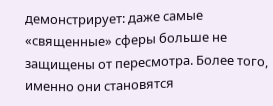демонстрирует: даже самые «священные» сферы больше не защищены от пересмотра. Более того, именно они становятся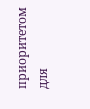приоритетом для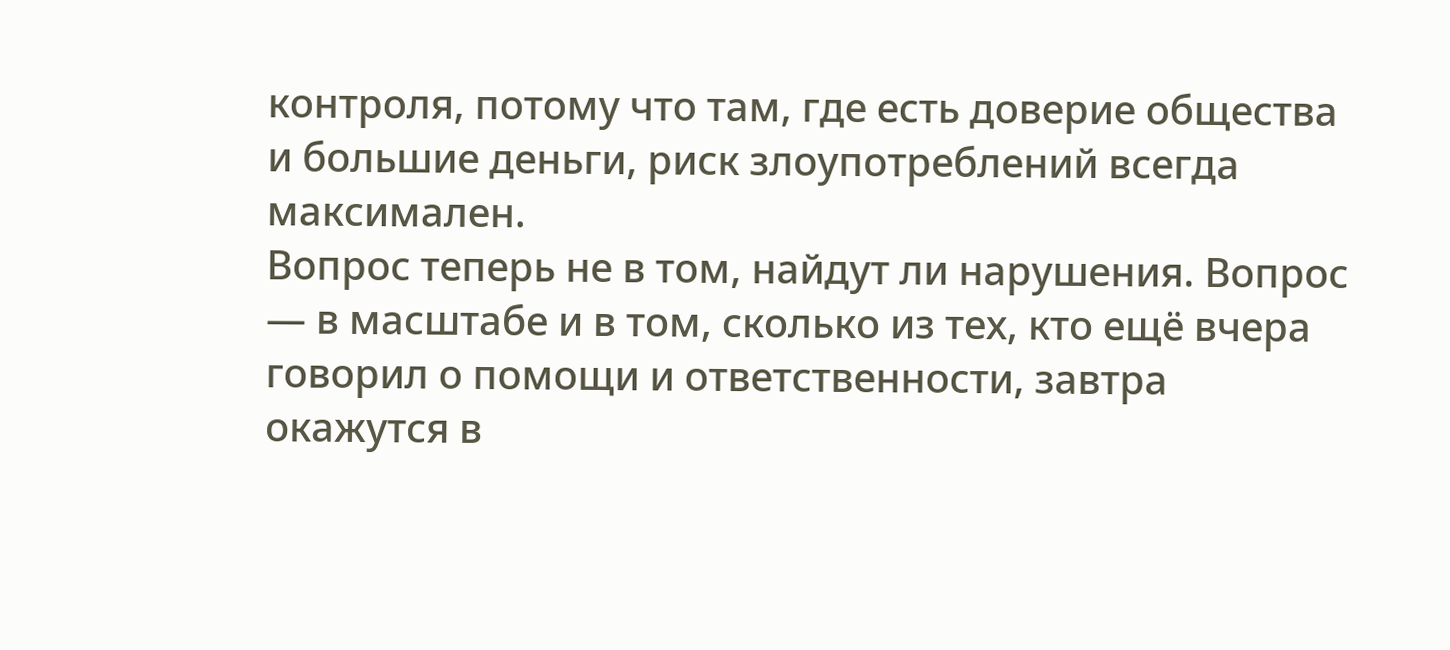контроля, потому что там, где есть доверие общества и большие деньги, риск злоупотреблений всегда максимален.
Вопрос теперь не в том, найдут ли нарушения. Вопрос — в масштабе и в том, сколько из тех, кто ещё вчера говорил о помощи и ответственности, завтра окажутся в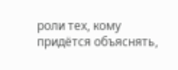роли тех, кому придётся объяснять,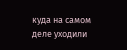куда на самом деле уходили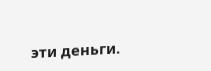эти деньги.